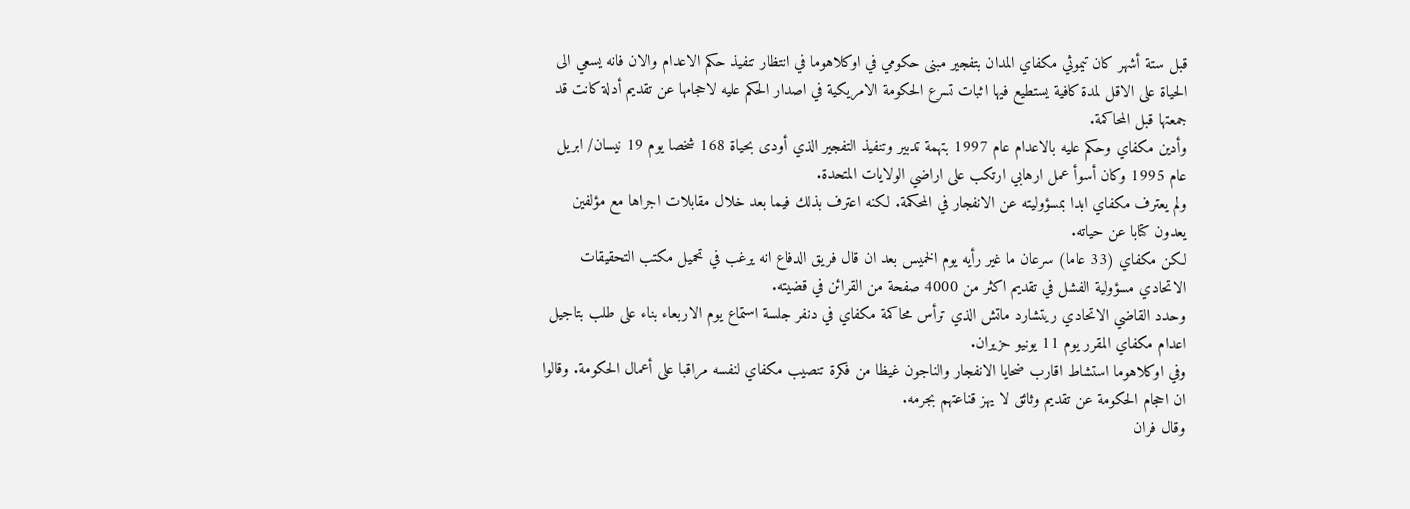قبل ستة أشهر كان تيموثي مكفاي المدان بتفجير مبنى حكومي في اوكلاهوما في انتظار تنفيذ حكم الاعدام والان فانه يسعي الى الحياة على الاقل لمدة كافية يستطيع فيها اثبات تسرع الحكومة الامريكية في اصدار الحكم عليه لاحجامها عن تقديم أدلة كانت قد جمعتها قبل المحاكمة.
وأدين مكفاي وحكم عليه بالاعدام عام 1997 بتهمة تدبير وتنفيذ التفجير الذي أودى بحياة 168 شخصا يوم 19 نيسان/ ابريل عام 1995 وكان أسوأ عمل ارهابي ارتكب على اراضي الولايات المتحدة.
ولم يعترف مكفاي ابدا بمسؤوليته عن الانفجار في المحكمة. لكنه اعترف بذلك فيما بعد خلال مقابلات اجراها مع مؤلفين يعدون كتابا عن حياته.
لكن مكفاي (33 عاما) سرعان ما غير رأيه يوم الخميس بعد ان قال فريق الدفاع انه يرغب في تحميل مكتب التحقيقات الاتحادي مسؤولية الفشل في تقديم اكثر من 4000 صفحة من القرائن في قضيته.
وحدد القاضي الاتحادي ريتشارد ماتش الذي ترأس محاكمة مكفاي في دنفر جلسة استماع يوم الاربعاء بناء على طلب بتاجيل اعدام مكفاي المقرر يوم 11 يونيو حزيران.
وفي اوكلاهوما استشاط اقارب ضحايا الانفجار والناجون غيظا من فكرة تنصيب مكفاي لنفسه مراقبا على أعمال الحكومة. وقالوا ان احجام الحكومة عن تقديم وثائق لا يهز قناعتهم بجرمه.
وقال فران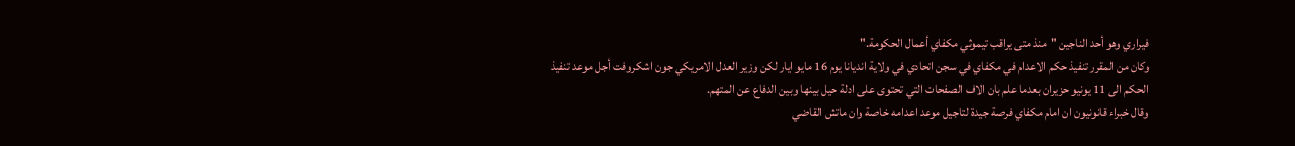فيراري وهو أحد الناجين "منذ متى يراقب تيموثي مكفاي أعمال الحكومة."
وكان من المقرر تنفيذ حكم الاعدام في مكفاي في سجن اتحادي في ولاية انديانا يوم 16 مايو ايار لكن وزير العدل الامريكي جون اشكروفت أجل موعد تنفيذ الحكم الى 11 يونيو حزيران بعدما علم بان الاف الصفحات التي تحتوى على ادلة حيل بينها وبين الدفاع عن المتهم.
وقال خبراء قانونيون ان امام مكفاي فرصة جيدة لتاجيل موعد اعدامه خاصة وان ماتش القاضي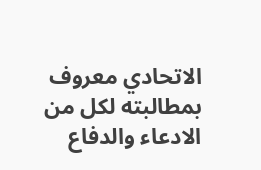الاتحادي معروف بمطالبته لكل من الادعاء والدفاع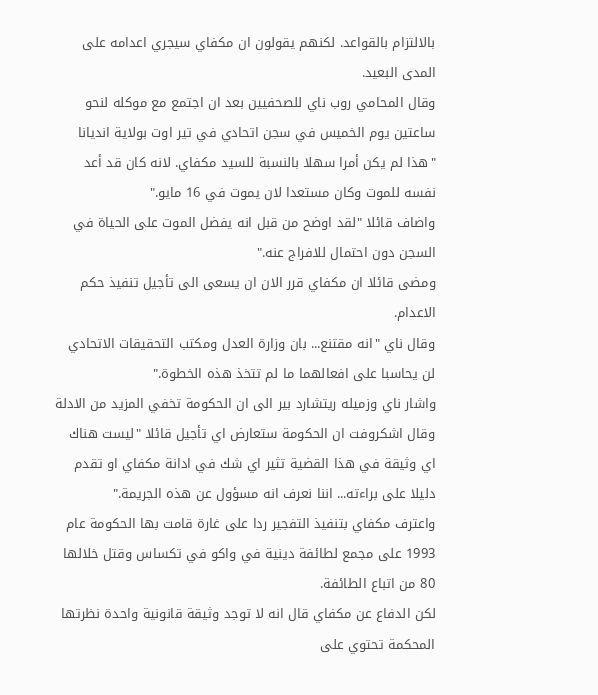بالالتزام بالقواعد. لكنهم يقولون ان مكفاي سيجري اعدامه على المدى البعيد.
وقال المحامي روب ناي للصحفيين بعد ان اجتمع مع موكله لنحو ساعتين يوم الخميس في سجن اتحادي في تير اوت بولاية انديانا "هذا لم يكن أمرا سهلا بالنسبة للسيد مكفاي. لانه كان قد أعد نفسه للموت وكان مستعدا لان يموت في 16 مايو."
واضاف قائلا "لقد اوضح من قبل انه يفضل الموت على الحياة في السجن دون احتمال للافراج عنه."
ومضى قائلا ان مكفاي قرر الان ان يسعى الى تأجيل تنفيذ حكم الاعدام.
وقال ناي "انه مقتنع... بان وزارة العدل ومكتب التحقيقات الاتحادي لن يحاسبا على افعالهما ما لم تتخذ هذه الخطوة."
واشار ناي وزميله ريتشارد بير الى ان الحكومة تخفي المزيد من الادلة وقال اشكروفت ان الحكومة ستعارض اي تأجيل قائلا "ليست هناك اي وثيقة في هذا القضية تثير اي شك في ادانة مكفاي او تقدم دليلا على براءته... اننا نعرف انه مسؤول عن هذه الجريمة."
واعترف مكفاي بتنفيذ التفجير ردا على غارة قامت بها الحكومة عام 1993 على مجمع لطائفة دينية في واكو في تكساس وقتل خلالها 80 من اتباع الطائفة.
لكن الدفاع عن مكفاي قال انه لا توجد وثيقة قانونية واحدة نظرتها المحكمة تحتوي على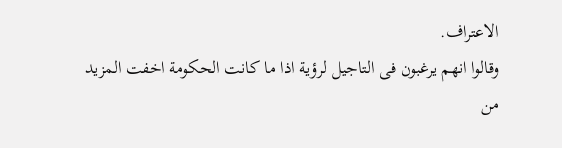الاعتراف.
وقالوا انهم يرغبون فى التاجيل لرؤية اذا ما كانت الحكومة اخفت المزيد من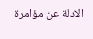الادلة عن مؤامرة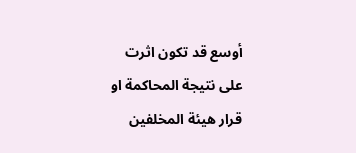أوسع قد تكون اثرت على نتيجة المحاكمة او قرار هيئة المخلفين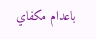باعدام مكفاي